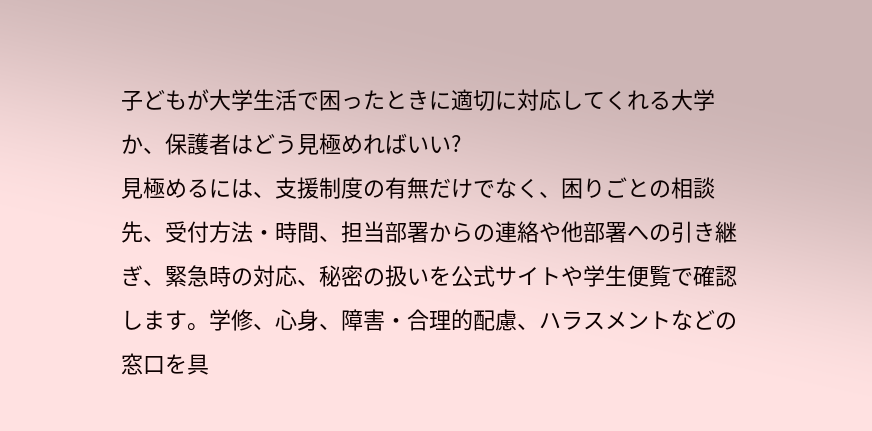子どもが大学生活で困ったときに適切に対応してくれる大学か、保護者はどう見極めればいい?
見極めるには、支援制度の有無だけでなく、困りごとの相談先、受付方法・時間、担当部署からの連絡や他部署への引き継ぎ、緊急時の対応、秘密の扱いを公式サイトや学生便覧で確認します。学修、心身、障害・合理的配慮、ハラスメントなどの窓口を具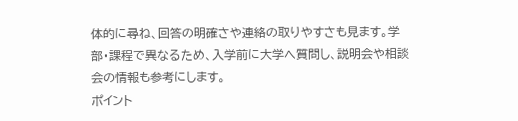体的に尋ね、回答の明確さや連絡の取りやすさも見ます。学部・課程で異なるため、入学前に大学へ質問し、説明会や相談会の情報も参考にします。
ポイント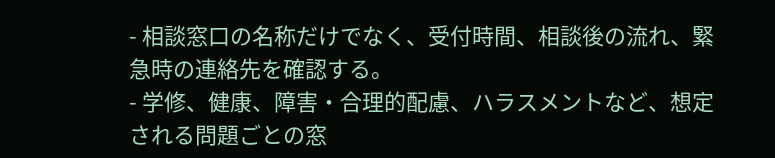- 相談窓口の名称だけでなく、受付時間、相談後の流れ、緊急時の連絡先を確認する。
- 学修、健康、障害・合理的配慮、ハラスメントなど、想定される問題ごとの窓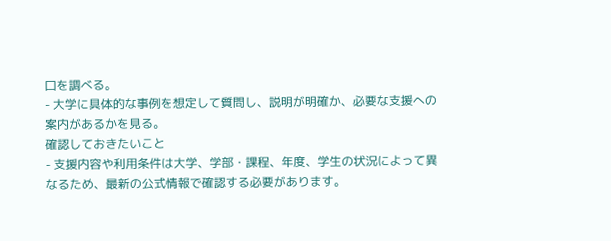口を調べる。
- 大学に具体的な事例を想定して質問し、説明が明確か、必要な支援への案内があるかを見る。
確認しておきたいこと
- 支援内容や利用条件は大学、学部・課程、年度、学生の状況によって異なるため、最新の公式情報で確認する必要があります。